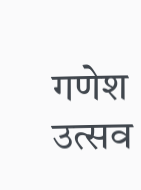गणेश उत्सव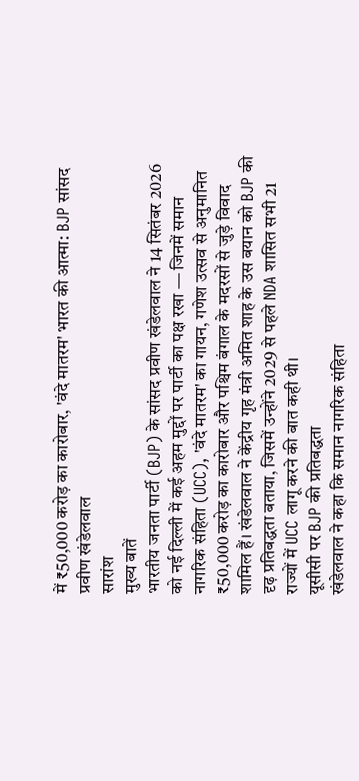में ₹50,000 करोड़ का कारोबार, 'वंदे मातरम' भारत की आत्मा: BJP सांसद प्रवीण खंडेलवाल
सारांश
मुख्य बातें
भारतीय जनता पार्टी (BJP) के सांसद प्रवीण खंडेलवाल ने 14 सितंबर 2026 को नई दिल्ली में कई अहम मुद्दों पर पार्टी का पक्ष रखा — जिनमें समान नागरिक संहिता (UCC), 'वंदे मातरम' का गायन, गणेश उत्सव से अनुमानित ₹50,000 करोड़ का कारोबार और पश्चिम बंगाल के मदरसों से जुड़े विवाद शामिल हैं। खंडेलवाल ने केंद्रीय गृह मंत्री अमित शाह के उस बयान को BJP की दृढ़ प्रतिबद्धता बताया, जिसमें उन्होंने 2029 से पहले NDA शासित सभी 21 राज्यों में UCC लागू करने की बात कही थी।
यूसीसी पर BJP की प्रतिबद्धता
खंडेलवाल ने कहा कि समान नागरिक संहिता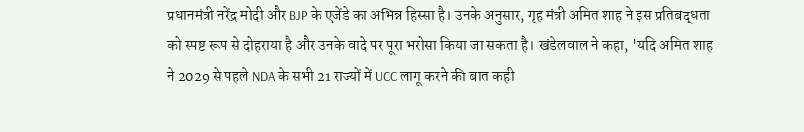प्रधानमंत्री नरेंद्र मोदी और BJP के एजेंडे का अभिन्न हिस्सा है। उनके अनुसार, गृह मंत्री अमित शाह ने इस प्रतिबद्धता को स्पष्ट रूप से दोहराया है और उनके वादे पर पूरा भरोसा किया जा सकता है। खंडेलवाल ने कहा, 'यदि अमित शाह ने 2029 से पहले NDA के सभी 21 राज्यों में UCC लागू करने की बात कही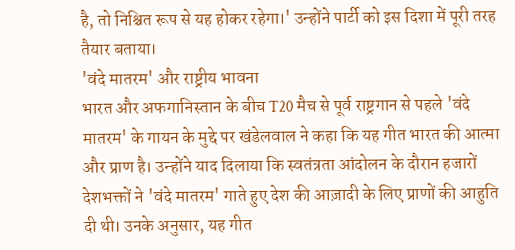है, तो निश्चित रूप से यह होकर रहेगा।' उन्होंने पार्टी को इस दिशा में पूरी तरह तैयार बताया।
'वंदे मातरम' और राष्ट्रीय भावना
भारत और अफगानिस्तान के बीच T20 मैच से पूर्व राष्ट्रगान से पहले 'वंदे मातरम' के गायन के मुद्दे पर खंडेलवाल ने कहा कि यह गीत भारत की आत्मा और प्राण है। उन्होंने याद दिलाया कि स्वतंत्रता आंदोलन के दौरान हजारों देशभक्तों ने 'वंदे मातरम' गाते हुए देश की आज़ादी के लिए प्राणों की आहुति दी थी। उनके अनुसार, यह गीत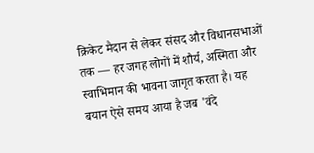क्रिकेट मैदान से लेकर संसद और विधानसभाओं तक — हर जगह लोगों में शौर्य, अस्मिता और स्वाभिमान की भावना जागृत करता है। यह बयान ऐसे समय आया है जब 'वंदे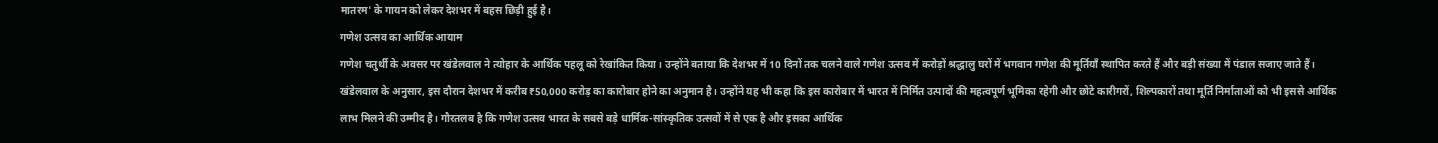मातरम' के गायन को लेकर देशभर में बहस छिड़ी हुई है।
गणेश उत्सव का आर्थिक आयाम
गणेश चतुर्थी के अवसर पर खंडेलवाल ने त्योहार के आर्थिक पहलू को रेखांकित किया। उन्होंने बताया कि देशभर में 10 दिनों तक चलने वाले गणेश उत्सव में करोड़ों श्रद्धालु घरों में भगवान गणेश की मूर्तियाँ स्थापित करते हैं और बड़ी संख्या में पंडाल सजाए जाते हैं। खंडेलवाल के अनुसार, इस दौरान देशभर में करीब ₹50,000 करोड़ का कारोबार होने का अनुमान है। उन्होंने यह भी कहा कि इस कारोबार में भारत में निर्मित उत्पादों की महत्वपूर्ण भूमिका रहेगी और छोटे कारीगरों, शिल्पकारों तथा मूर्ति निर्माताओं को भी इससे आर्थिक लाभ मिलने की उम्मीद है। गौरतलब है कि गणेश उत्सव भारत के सबसे बड़े धार्मिक-सांस्कृतिक उत्सवों में से एक है और इसका आर्थिक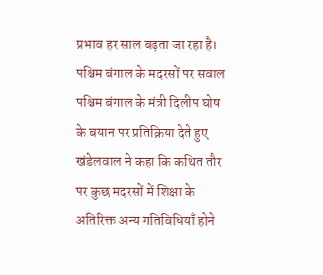प्रभाव हर साल बढ़ता जा रहा है।
पश्चिम बंगाल के मदरसों पर सवाल
पश्चिम बंगाल के मंत्री दिलीप घोष के बयान पर प्रतिक्रिया देते हुए खंडेलवाल ने कहा कि कथित तौर पर कुछ मदरसों में शिक्षा के अतिरिक्त अन्य गतिविधियाँ होने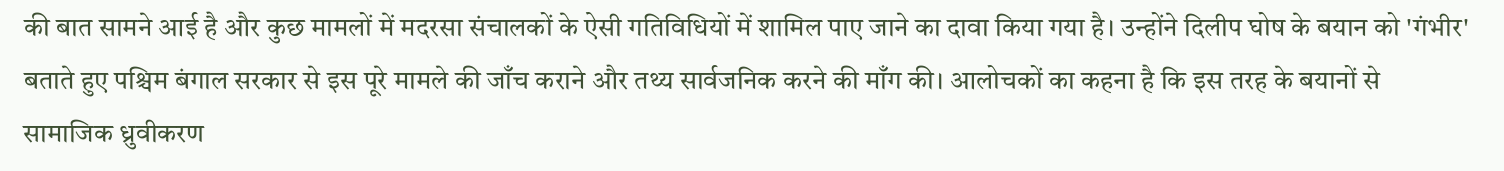की बात सामने आई है और कुछ मामलों में मदरसा संचालकों के ऐसी गतिविधियों में शामिल पाए जाने का दावा किया गया है। उन्होंने दिलीप घोष के बयान को 'गंभीर' बताते हुए पश्चिम बंगाल सरकार से इस पूरे मामले की जाँच कराने और तथ्य सार्वजनिक करने की माँग की। आलोचकों का कहना है कि इस तरह के बयानों से सामाजिक ध्रुवीकरण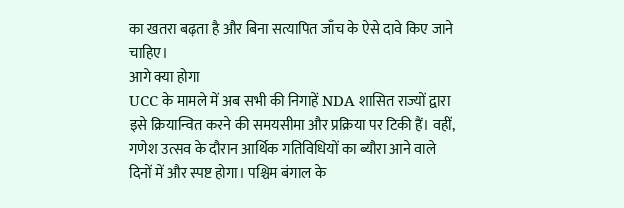का खतरा बढ़ता है और बिना सत्यापित जाँच के ऐसे दावे किए जाने चाहिए।
आगे क्या होगा
UCC के मामले में अब सभी की निगाहें NDA शासित राज्यों द्वारा इसे क्रियान्वित करने की समयसीमा और प्रक्रिया पर टिकी हैं। वहीं, गणेश उत्सव के दौरान आर्थिक गतिविधियों का ब्यौरा आने वाले दिनों में और स्पष्ट होगा। पश्चिम बंगाल के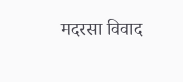मदरसा विवाद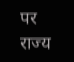पर राज्य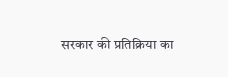सरकार की प्रतिक्रिया का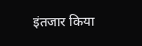इंतजार किया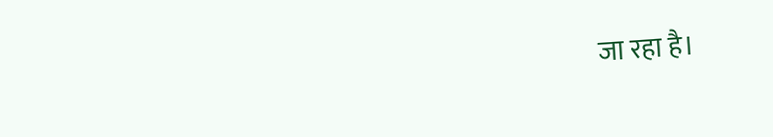जा रहा है।